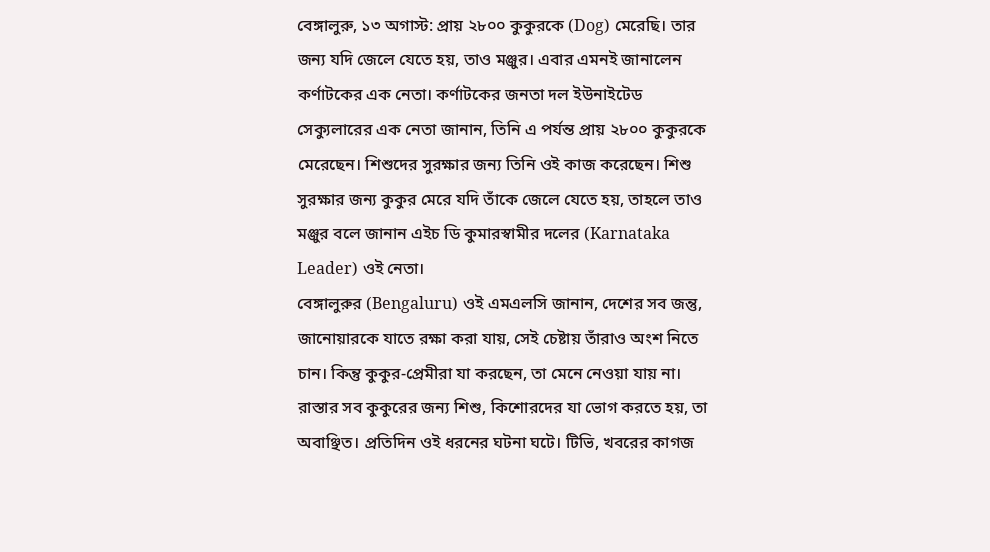বেঙ্গালুরু, ১৩ অগাস্ট: প্রায় ২৮০০ কুকুরকে (Dog) মেরেছি। তার জন্য যদি জেলে যেতে হয়, তাও মঞ্জুর। এবার এমনই জানালেন কর্ণাটকের এক নেতা। কর্ণাটকের জনতা দল ইউনাইটেড সেক্যুলারের এক নেতা জানান, তিনি এ পর্যন্ত প্রায় ২৮০০ কুকুরকে মেরেছেন। শিশুদের সুরক্ষার জন্য তিনি ওই কাজ করেছেন। শিশু সুরক্ষার জন্য কুকুর মেরে যদি তাঁকে জেলে যেতে হয়, তাহলে তাও মঞ্জুর বলে জানান এইচ ডি কুমারস্বামীর দলের (Karnataka Leader) ওই নেতা।
বেঙ্গালুরুর (Bengaluru) ওই এমএলসি জানান, দেশের সব জন্তু, জানোয়ারকে যাতে রক্ষা করা যায়, সেই চেষ্টায় তাঁরাও অংশ নিতে চান। কিন্তু কুকুর-প্রেমীরা যা করছেন, তা মেনে নেওয়া যায় না। রাস্তার সব কুকুরের জন্য শিশু, কিশোরদের যা ভোগ করতে হয়, তা অবাঞ্ছিত। প্রতিদিন ওই ধরনের ঘটনা ঘটে। টিভি, খবরের কাগজ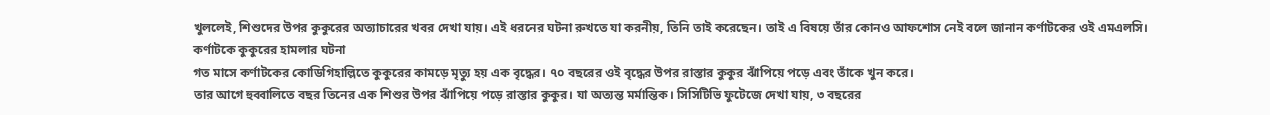খুললেই, শিশুদের উপর কুকুরের অত্যাচারের খবর দেখা যায়। এই ধরনের ঘটনা রুখতে যা করনীয়, তিনি তাই করেছেন। তাই এ বিষয়ে তাঁর কোনও আফশোস নেই বলে জানান কর্ণাটকের ওই এমএলসি।
কর্ণাটকে কুকুরের হামলার ঘটনা
গত মাসে কর্ণাটকের কোডিগিহাল্লিতে কুকুরের কামড়ে মৃত্যু হয় এক বৃদ্ধের। ৭০ বছরের ওই বৃদ্ধের উপর রাস্তার কুকুর ঝাঁপিয়ে পড়ে এবং তাঁকে খুন করে।
তার আগে হুব্বালিতে বছর তিনের এক শিশুর উপর ঝাঁপিয়ে পড়ে রাস্তার কুকুর। যা অত্যন্ত মর্মান্তিক। সিসিটিভি ফুটেজে দেখা যায়, ৩ বছরের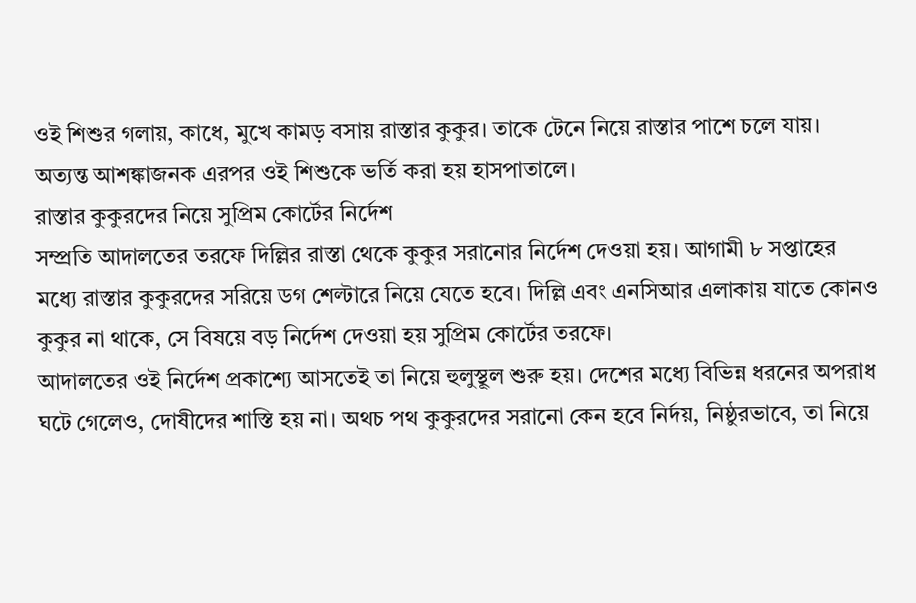ওই শিশুর গলায়, কাধে, মুখে কামড় বসায় রাস্তার কুকুর। তাকে টেনে নিয়ে রাস্তার পাশে চলে যায়। অত্যন্ত আশঙ্কাজনক এরপর ওই শিশুকে ভর্তি করা হয় হাসপাতালে।
রাস্তার কুকুরদের নিয়ে সুপ্রিম কোর্টের নির্দেশ
সম্প্রতি আদালতের তরফে দিল্লির রাস্তা থেকে কুকুর সরানোর নির্দেশ দেওয়া হয়। আগামী ৮ সপ্তাহের মধ্যে রাস্তার কুকুরদের সরিয়ে ডগ শেল্টারে নিয়ে যেতে হবে। দিল্লি এবং এনসিআর এলাকায় যাতে কোনও কুকুর না থাকে, সে বিষয়ে বড় নির্দেশ দেওয়া হয় সুপ্রিম কোর্টের তরফে।
আদালতের ওই নির্দেশ প্রকাশ্যে আসতেই তা নিয়ে হুলুস্থূল শুরু হয়। দেশের মধ্যে বিভিন্ন ধরনের অপরাধ ঘটে গেলেও, দোষীদের শাস্তি হয় না। অথচ পথ কুকুরদের সরানো কেন হবে নির্দয়, নিষ্ঠুরভাবে, তা নিয়ে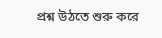প্রশ্ন উঠতে শুরু করে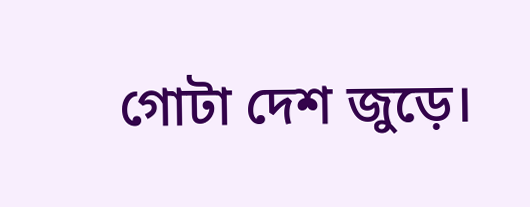গোটা দেশ জুড়ে।